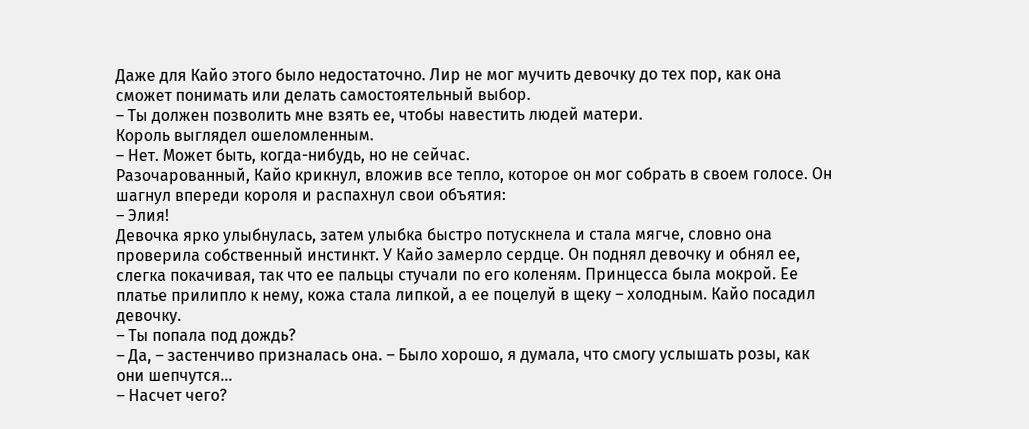Даже для Кайо этого было недостаточно. Лир не мог мучить девочку до тех пор, как она сможет понимать или делать самостоятельный выбор.
– Ты должен позволить мне взять ее, чтобы навестить людей матери.
Король выглядел ошеломленным.
– Нет. Может быть, когда-нибудь, но не сейчас.
Разочарованный, Кайо крикнул, вложив все тепло, которое он мог собрать в своем голосе. Он шагнул впереди короля и распахнул свои объятия:
– Элия!
Девочка ярко улыбнулась, затем улыбка быстро потускнела и стала мягче, словно она проверила собственный инстинкт. У Кайо замерло сердце. Он поднял девочку и обнял ее, слегка покачивая, так что ее пальцы стучали по его коленям. Принцесса была мокрой. Ее платье прилипло к нему, кожа стала липкой, а ее поцелуй в щеку – холодным. Кайо посадил девочку.
– Ты попала под дождь?
– Да, – застенчиво призналась она. – Было хорошо, я думала, что смогу услышать розы, как они шепчутся…
– Насчет чего?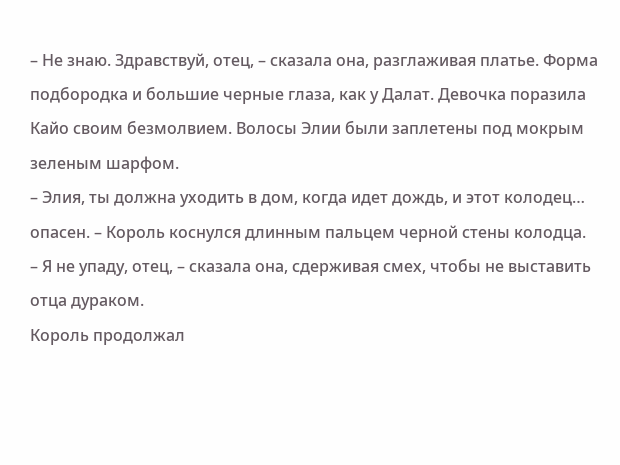– Не знаю. Здравствуй, отец, – сказала она, разглаживая платье. Форма подбородка и большие черные глаза, как у Далат. Девочка поразила Кайо своим безмолвием. Волосы Элии были заплетены под мокрым зеленым шарфом.
– Элия, ты должна уходить в дом, когда идет дождь, и этот колодец… опасен. – Король коснулся длинным пальцем черной стены колодца.
– Я не упаду, отец, – сказала она, сдерживая смех, чтобы не выставить отца дураком.
Король продолжал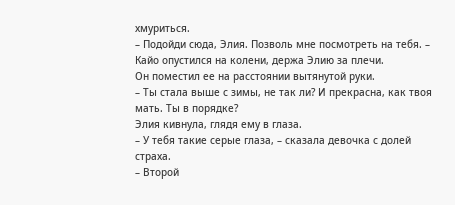хмуриться.
– Подойди сюда, Элия. Позволь мне посмотреть на тебя. – Кайо опустился на колени, держа Элию за плечи.
Он поместил ее на расстоянии вытянутой руки.
– Ты стала выше с зимы, не так ли? И прекрасна, как твоя мать. Ты в порядке?
Элия кивнула, глядя ему в глаза.
– У тебя такие серые глаза, – сказала девочка с долей страха.
– Второй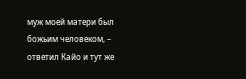муж моей матери был божьим человеком, – ответил Кайо и тут же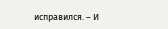исправился. – И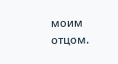моим отцом.